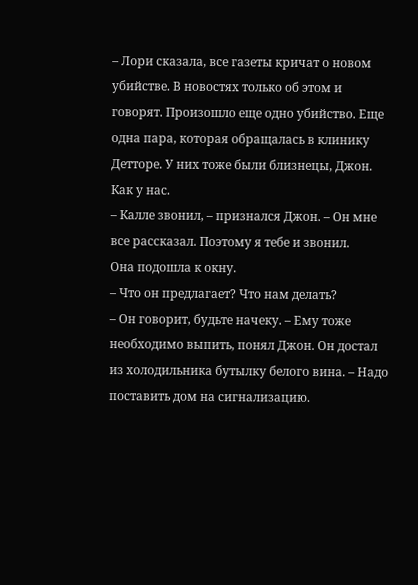– Лори сказала, все газеты кричат о новом убийстве. В новостях только об этом и говорят. Произошло еще одно убийство. Еще одна пара, которая обращалась в клинику Детторе. У них тоже были близнецы, Джон. Как у нас.
– Калле звонил, – признался Джон. – Он мне все рассказал. Поэтому я тебе и звонил.
Она подошла к окну.
– Что он предлагает? Что нам делать?
– Он говорит, будьте начеку. – Ему тоже необходимо выпить, понял Джон. Он достал из холодильника бутылку белого вина. – Надо поставить дом на сигнализацию.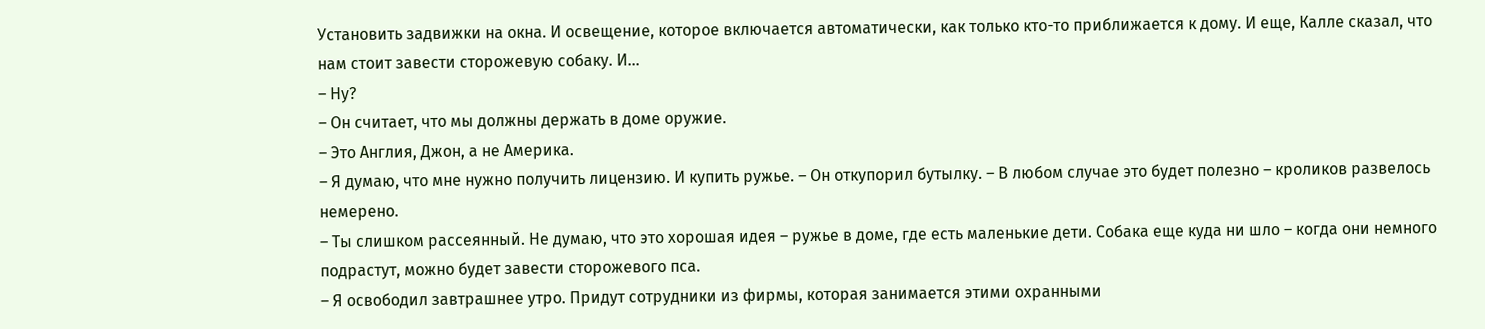Установить задвижки на окна. И освещение, которое включается автоматически, как только кто-то приближается к дому. И еще, Калле сказал, что нам стоит завести сторожевую собаку. И…
– Ну?
– Он считает, что мы должны держать в доме оружие.
– Это Англия, Джон, а не Америка.
– Я думаю, что мне нужно получить лицензию. И купить ружье. – Он откупорил бутылку. – В любом случае это будет полезно – кроликов развелось немерено.
– Ты слишком рассеянный. Не думаю, что это хорошая идея – ружье в доме, где есть маленькие дети. Собака еще куда ни шло – когда они немного подрастут, можно будет завести сторожевого пса.
– Я освободил завтрашнее утро. Придут сотрудники из фирмы, которая занимается этими охранными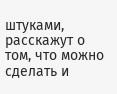штуками, расскажут о том, что можно сделать и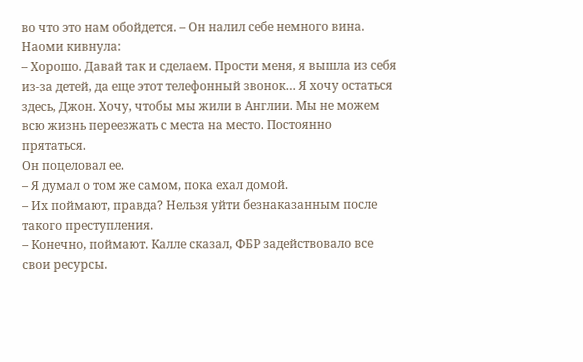во что это нам обойдется. – Он налил себе немного вина.
Наоми кивнула:
– Хорошо. Давай так и сделаем. Прости меня, я вышла из себя из-за детей, да еще этот телефонный звонок… Я хочу остаться здесь, Джон. Хочу, чтобы мы жили в Англии. Мы не можем всю жизнь переезжать с места на место. Постоянно прятаться.
Он поцеловал ее.
– Я думал о том же самом, пока ехал домой.
– Их поймают, правда? Нельзя уйти безнаказанным после такого преступления.
– Конечно, поймают. Калле сказал, ФБР задействовало все свои ресурсы.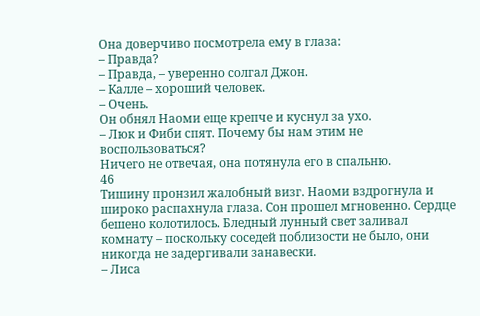Она доверчиво посмотрела ему в глаза:
– Правда?
– Правда, – уверенно солгал Джон.
– Калле – хороший человек.
– Очень.
Он обнял Наоми еще крепче и куснул за ухо.
– Люк и Фиби спят. Почему бы нам этим не воспользоваться?
Ничего не отвечая, она потянула его в спальню.
46
Тишину пронзил жалобный визг. Наоми вздрогнула и широко распахнула глаза. Сон прошел мгновенно. Сердце бешено колотилось. Бледный лунный свет заливал комнату – поскольку соседей поблизости не было, они никогда не задергивали занавески.
– Лиса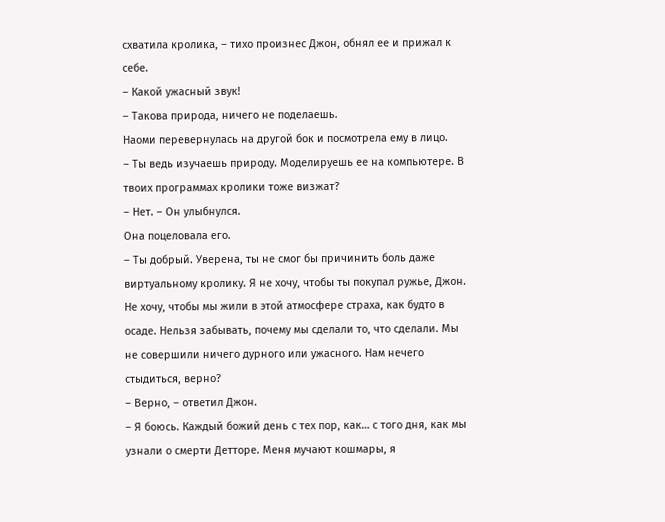схватила кролика, – тихо произнес Джон, обнял ее и прижал к себе.
– Какой ужасный звук!
– Такова природа, ничего не поделаешь.
Наоми перевернулась на другой бок и посмотрела ему в лицо.
– Ты ведь изучаешь природу. Моделируешь ее на компьютере. В твоих программах кролики тоже визжат?
– Нет. – Он улыбнулся.
Она поцеловала его.
– Ты добрый. Уверена, ты не смог бы причинить боль даже виртуальному кролику. Я не хочу, чтобы ты покупал ружье, Джон. Не хочу, чтобы мы жили в этой атмосфере страха, как будто в осаде. Нельзя забывать, почему мы сделали то, что сделали. Мы не совершили ничего дурного или ужасного. Нам нечего стыдиться, верно?
– Верно, – ответил Джон.
– Я боюсь. Каждый божий день с тех пор, как… с того дня, как мы узнали о смерти Детторе. Меня мучают кошмары, я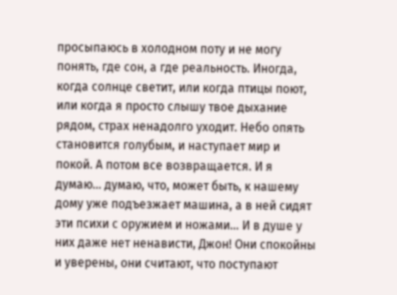просыпаюсь в холодном поту и не могу понять, где сон, а где реальность. Иногда, когда солнце светит, или когда птицы поют, или когда я просто слышу твое дыхание рядом, страх ненадолго уходит. Небо опять становится голубым, и наступает мир и покой. А потом все возвращается. И я думаю… думаю, что, может быть, к нашему дому уже подъезжает машина, а в ней сидят эти психи с оружием и ножами… И в душе у них даже нет ненависти, Джон! Они спокойны и уверены, они считают, что поступают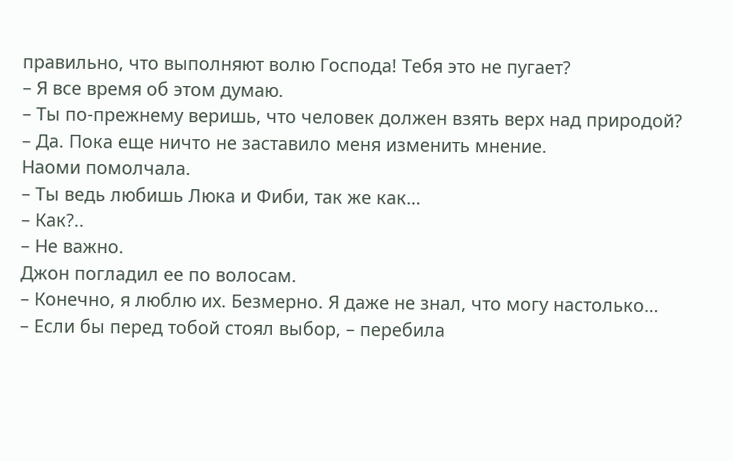правильно, что выполняют волю Господа! Тебя это не пугает?
– Я все время об этом думаю.
– Ты по-прежнему веришь, что человек должен взять верх над природой?
– Да. Пока еще ничто не заставило меня изменить мнение.
Наоми помолчала.
– Ты ведь любишь Люка и Фиби, так же как…
– Как?..
– Не важно.
Джон погладил ее по волосам.
– Конечно, я люблю их. Безмерно. Я даже не знал, что могу настолько…
– Если бы перед тобой стоял выбор, – перебила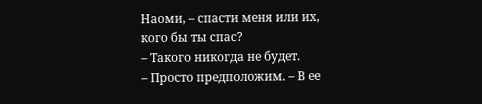Наоми, – спасти меня или их, кого бы ты спас?
– Такого никогда не будет.
– Просто предположим. – В ее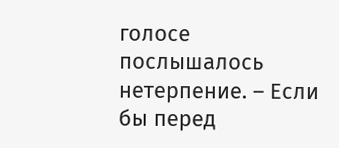голосе послышалось нетерпение. – Если бы перед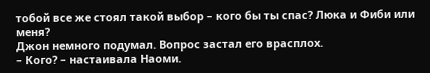тобой все же стоял такой выбор – кого бы ты спас? Люка и Фиби или меня?
Джон немного подумал. Вопрос застал его врасплох.
– Кого? – настаивала Наоми.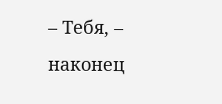– Тебя, – наконец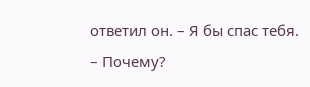ответил он. – Я бы спас тебя.
– Почему?